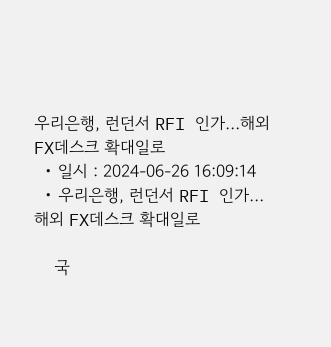우리은행, 런던서 RFI 인가…해외 FX데스크 확대일로
  • 일시 : 2024-06-26 16:09:14
  • 우리은행, 런던서 RFI 인가…해외 FX데스크 확대일로

    국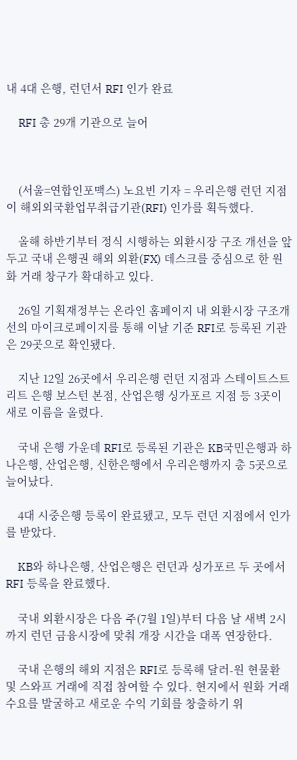내 4대 은행, 런던서 RFI 인가 완료

    RFI 총 29개 기관으로 늘어



    (서울=연합인포맥스) 노요빈 기자 = 우리은행 런던 지점이 해외외국환업무취급기관(RFI) 인가를 획득했다.

    올해 하반기부터 정식 시행하는 외환시장 구조 개선을 앞두고 국내 은행권 해외 외환(FX) 데스크를 중심으로 한 원화 거래 창구가 확대하고 있다.

    26일 기획재정부는 온라인 홈페이지 내 외환시장 구조개선의 마이크로페이지를 통해 이날 기준 RFI로 등록된 기관은 29곳으로 확인됐다.

    지난 12일 26곳에서 우리은행 런던 지점과 스테이트스트리트 은행 보스턴 본점, 산업은행 싱가포르 지점 등 3곳이 새로 이름을 올렸다.

    국내 은행 가운데 RFI로 등록된 기관은 KB국민은행과 하나은행, 산업은행, 신한은행에서 우리은행까지 총 5곳으로 늘어났다.

    4대 시중은행 등록이 완료됐고, 모두 런던 지점에서 인가를 받았다.

    KB와 하나은행, 산업은행은 런던과 싱가포르 두 곳에서 RFI 등록을 완료했다.

    국내 외환시장은 다음 주(7월 1일)부터 다음 날 새벽 2시까지 런던 금융시장에 맞춰 개장 시간을 대폭 연장한다.

    국내 은행의 해외 지점은 RFI로 등록해 달러-원 현물환 및 스와프 거래에 직접 참여할 수 있다. 현지에서 원화 거래 수요를 발굴하고 새로운 수익 기회를 창출하기 위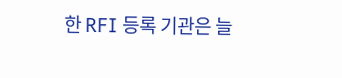한 RFI 등록 기관은 늘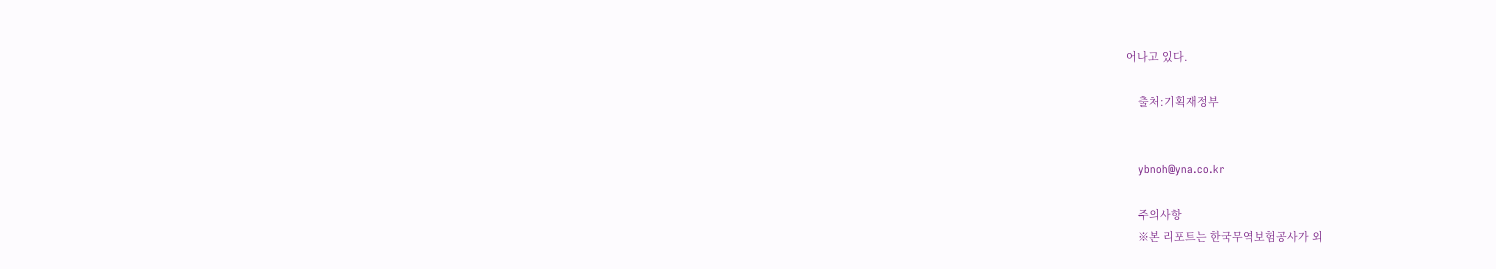어나고 있다.

    출처:기획재정부


    ybnoh@yna.co.kr

    주의사항
    ※본 리포트는 한국무역보험공사가 외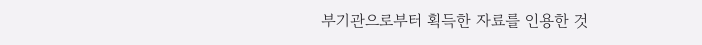부기관으로부터 획득한 자료를 인용한 것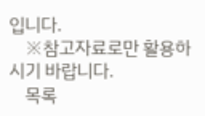입니다.
    ※참고자료로만 활용하시기 바랍니다.
    목록